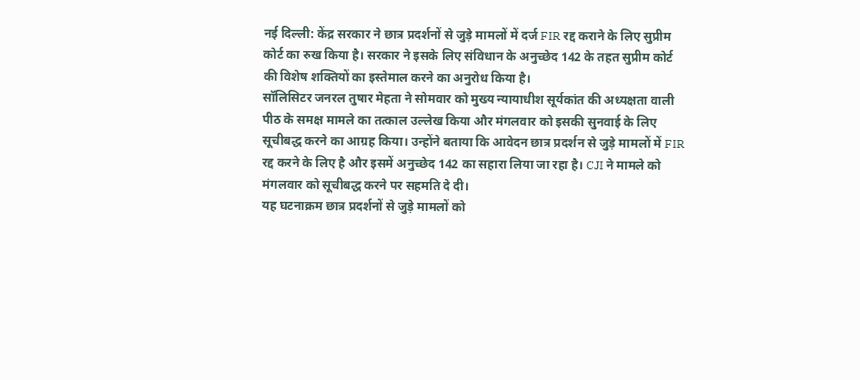नई दिल्ली: केंद्र सरकार ने छात्र प्रदर्शनों से जुड़े मामलों में दर्ज FIR रद्द कराने के लिए सुप्रीम कोर्ट का रुख किया है। सरकार ने इसके लिए संविधान के अनुच्छेद 142 के तहत सुप्रीम कोर्ट की विशेष शक्तियों का इस्तेमाल करने का अनुरोध किया है।
सॉलिसिटर जनरल तुषार मेहता ने सोमवार को मुख्य न्यायाधीश सूर्यकांत की अध्यक्षता वाली पीठ के समक्ष मामले का तत्काल उल्लेख किया और मंगलवार को इसकी सुनवाई के लिए सूचीबद्ध करने का आग्रह किया। उन्होंने बताया कि आवेदन छात्र प्रदर्शन से जुड़े मामलों में FIR रद्द करने के लिए है और इसमें अनुच्छेद 142 का सहारा लिया जा रहा है। CJI ने मामले को मंगलवार को सूचीबद्ध करने पर सहमति दे दी।
यह घटनाक्रम छात्र प्रदर्शनों से जुड़े मामलों को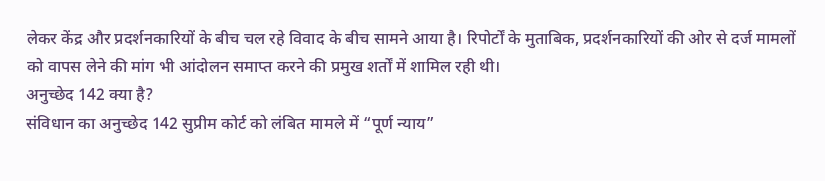लेकर केंद्र और प्रदर्शनकारियों के बीच चल रहे विवाद के बीच सामने आया है। रिपोर्टों के मुताबिक, प्रदर्शनकारियों की ओर से दर्ज मामलों को वापस लेने की मांग भी आंदोलन समाप्त करने की प्रमुख शर्तों में शामिल रही थी।
अनुच्छेद 142 क्या है?
संविधान का अनुच्छेद 142 सुप्रीम कोर्ट को लंबित मामले में “पूर्ण न्याय”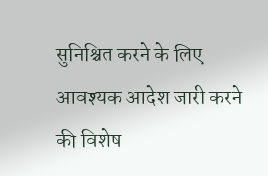सुनिश्चित करने के लिए आवश्यक आदेश जारी करने की विशेष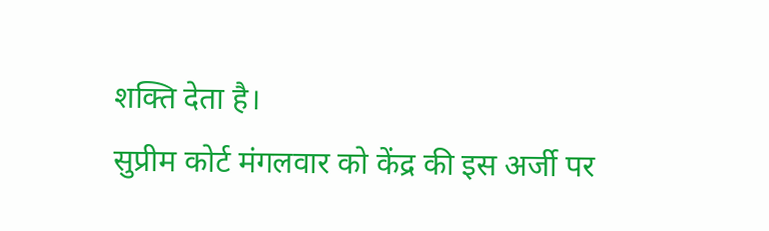शक्ति देता है।
सुप्रीम कोर्ट मंगलवार को केंद्र की इस अर्जी पर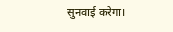सुनवाई करेगा।